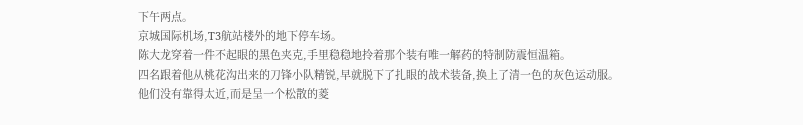下午两点。
京城国际机场,T3航站楼外的地下停车场。
陈大龙穿着一件不起眼的黑色夹克,手里稳稳地拎着那个装有唯一解药的特制防震恒温箱。
四名跟着他从桃花沟出来的刀锋小队精锐,早就脱下了扎眼的战术装备,换上了清一色的灰色运动服。
他们没有靠得太近,而是呈一个松散的菱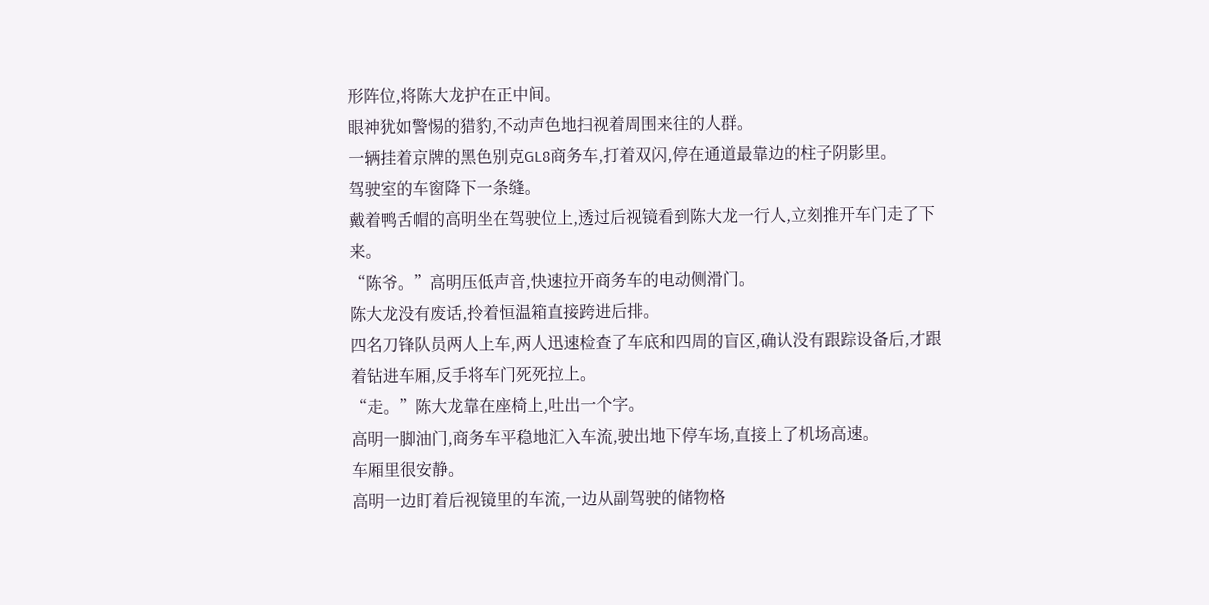形阵位,将陈大龙护在正中间。
眼神犹如警惕的猎豹,不动声色地扫视着周围来往的人群。
一辆挂着京牌的黑色别克GL8商务车,打着双闪,停在通道最靠边的柱子阴影里。
驾驶室的车窗降下一条缝。
戴着鸭舌帽的高明坐在驾驶位上,透过后视镜看到陈大龙一行人,立刻推开车门走了下来。
“陈爷。”高明压低声音,快速拉开商务车的电动侧滑门。
陈大龙没有废话,拎着恒温箱直接跨进后排。
四名刀锋队员两人上车,两人迅速检查了车底和四周的盲区,确认没有跟踪设备后,才跟着钻进车厢,反手将车门死死拉上。
“走。”陈大龙靠在座椅上,吐出一个字。
高明一脚油门,商务车平稳地汇入车流,驶出地下停车场,直接上了机场高速。
车厢里很安静。
高明一边盯着后视镜里的车流,一边从副驾驶的储物格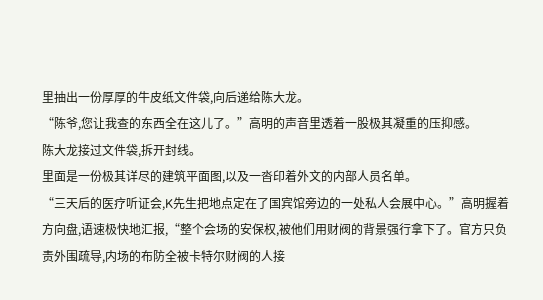里抽出一份厚厚的牛皮纸文件袋,向后递给陈大龙。
“陈爷,您让我查的东西全在这儿了。”高明的声音里透着一股极其凝重的压抑感。
陈大龙接过文件袋,拆开封线。
里面是一份极其详尽的建筑平面图,以及一沓印着外文的内部人员名单。
“三天后的医疗听证会,K先生把地点定在了国宾馆旁边的一处私人会展中心。”高明握着方向盘,语速极快地汇报,“整个会场的安保权,被他们用财阀的背景强行拿下了。官方只负责外围疏导,内场的布防全被卡特尔财阀的人接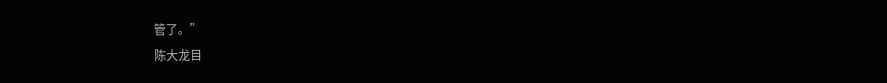管了。”
陈大龙目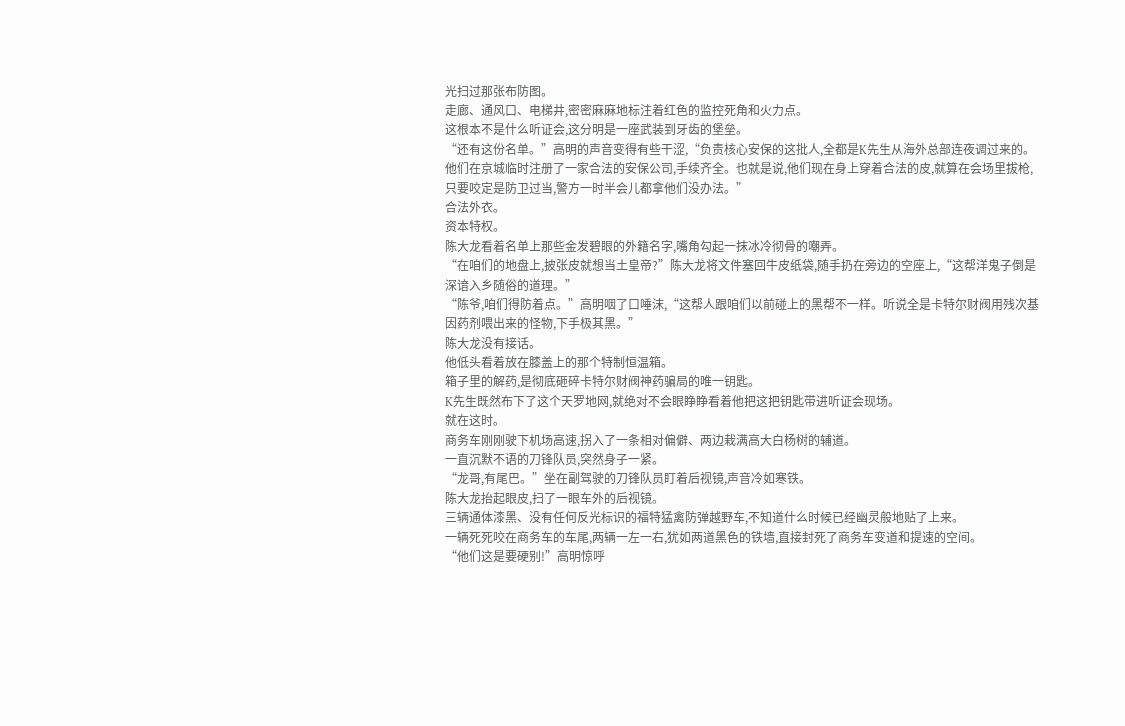光扫过那张布防图。
走廊、通风口、电梯井,密密麻麻地标注着红色的监控死角和火力点。
这根本不是什么听证会,这分明是一座武装到牙齿的堡垒。
“还有这份名单。”高明的声音变得有些干涩,“负责核心安保的这批人,全都是K先生从海外总部连夜调过来的。他们在京城临时注册了一家合法的安保公司,手续齐全。也就是说,他们现在身上穿着合法的皮,就算在会场里拔枪,只要咬定是防卫过当,警方一时半会儿都拿他们没办法。”
合法外衣。
资本特权。
陈大龙看着名单上那些金发碧眼的外籍名字,嘴角勾起一抹冰冷彻骨的嘲弄。
“在咱们的地盘上,披张皮就想当土皇帝?”陈大龙将文件塞回牛皮纸袋,随手扔在旁边的空座上,“这帮洋鬼子倒是深谙入乡随俗的道理。”
“陈爷,咱们得防着点。”高明咽了口唾沫,“这帮人跟咱们以前碰上的黑帮不一样。听说全是卡特尔财阀用残次基因药剂喂出来的怪物,下手极其黑。”
陈大龙没有接话。
他低头看着放在膝盖上的那个特制恒温箱。
箱子里的解药,是彻底砸碎卡特尔财阀神药骗局的唯一钥匙。
K先生既然布下了这个天罗地网,就绝对不会眼睁睁看着他把这把钥匙带进听证会现场。
就在这时。
商务车刚刚驶下机场高速,拐入了一条相对偏僻、两边栽满高大白杨树的辅道。
一直沉默不语的刀锋队员,突然身子一紧。
“龙哥,有尾巴。”坐在副驾驶的刀锋队员盯着后视镜,声音冷如寒铁。
陈大龙抬起眼皮,扫了一眼车外的后视镜。
三辆通体漆黑、没有任何反光标识的福特猛禽防弹越野车,不知道什么时候已经幽灵般地贴了上来。
一辆死死咬在商务车的车尾,两辆一左一右,犹如两道黑色的铁墙,直接封死了商务车变道和提速的空间。
“他们这是要硬别!”高明惊呼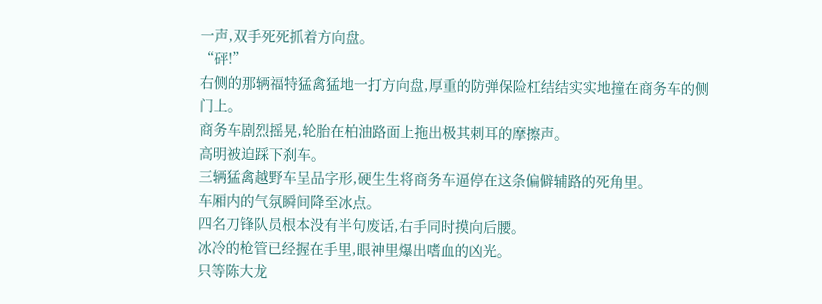一声,双手死死抓着方向盘。
“砰!”
右侧的那辆福特猛禽猛地一打方向盘,厚重的防弹保险杠结结实实地撞在商务车的侧门上。
商务车剧烈摇晃,轮胎在柏油路面上拖出极其刺耳的摩擦声。
高明被迫踩下刹车。
三辆猛禽越野车呈品字形,硬生生将商务车逼停在这条偏僻辅路的死角里。
车厢内的气氛瞬间降至冰点。
四名刀锋队员根本没有半句废话,右手同时摸向后腰。
冰冷的枪管已经握在手里,眼神里爆出嗜血的凶光。
只等陈大龙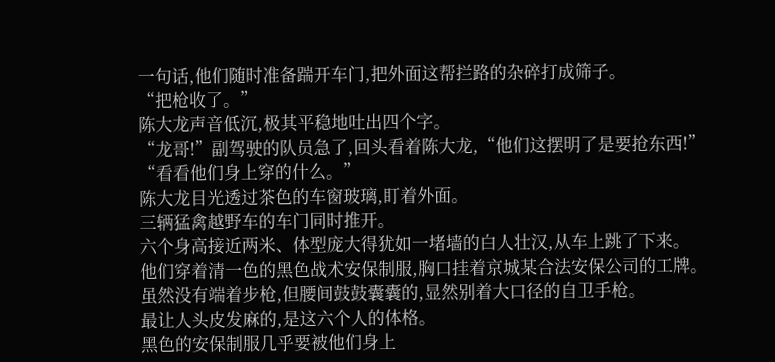一句话,他们随时准备踹开车门,把外面这帮拦路的杂碎打成筛子。
“把枪收了。”
陈大龙声音低沉,极其平稳地吐出四个字。
“龙哥!”副驾驶的队员急了,回头看着陈大龙,“他们这摆明了是要抢东西!”
“看看他们身上穿的什么。”
陈大龙目光透过茶色的车窗玻璃,盯着外面。
三辆猛禽越野车的车门同时推开。
六个身高接近两米、体型庞大得犹如一堵墙的白人壮汉,从车上跳了下来。
他们穿着清一色的黑色战术安保制服,胸口挂着京城某合法安保公司的工牌。
虽然没有端着步枪,但腰间鼓鼓囊囊的,显然别着大口径的自卫手枪。
最让人头皮发麻的,是这六个人的体格。
黑色的安保制服几乎要被他们身上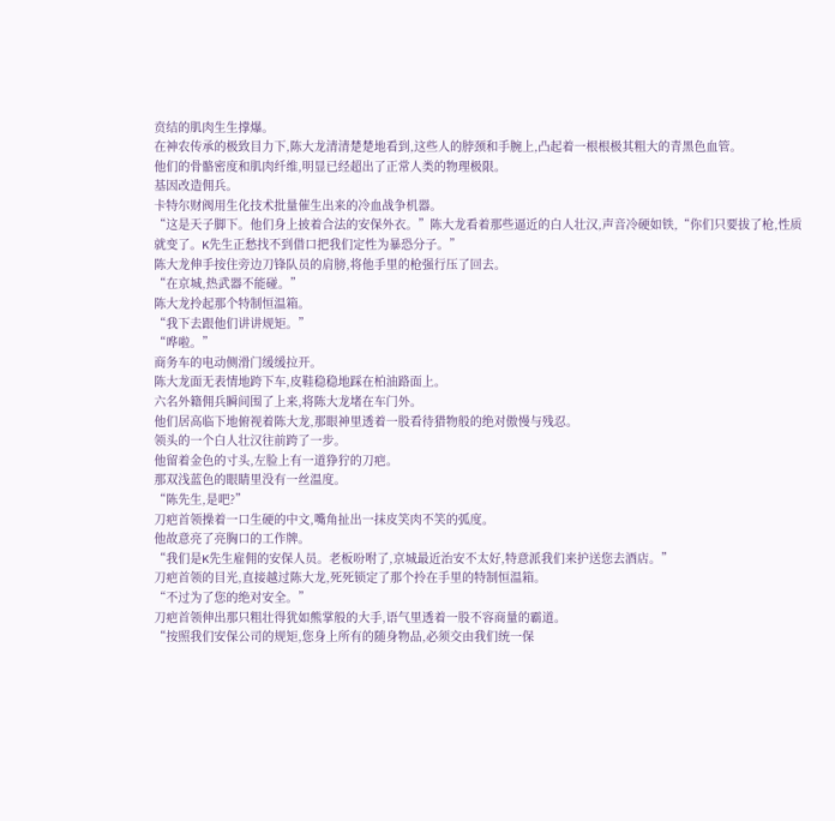贲结的肌肉生生撑爆。
在神农传承的极致目力下,陈大龙清清楚楚地看到,这些人的脖颈和手腕上,凸起着一根根极其粗大的青黑色血管。
他们的骨骼密度和肌肉纤维,明显已经超出了正常人类的物理极限。
基因改造佣兵。
卡特尔财阀用生化技术批量催生出来的冷血战争机器。
“这是天子脚下。他们身上披着合法的安保外衣。”陈大龙看着那些逼近的白人壮汉,声音冷硬如铁,“你们只要拔了枪,性质就变了。K先生正愁找不到借口把我们定性为暴恐分子。”
陈大龙伸手按住旁边刀锋队员的肩膀,将他手里的枪强行压了回去。
“在京城,热武器不能碰。”
陈大龙拎起那个特制恒温箱。
“我下去跟他们讲讲规矩。”
“哗啦。”
商务车的电动侧滑门缓缓拉开。
陈大龙面无表情地跨下车,皮鞋稳稳地踩在柏油路面上。
六名外籍佣兵瞬间围了上来,将陈大龙堵在车门外。
他们居高临下地俯视着陈大龙,那眼神里透着一股看待猎物般的绝对傲慢与残忍。
领头的一个白人壮汉往前跨了一步。
他留着金色的寸头,左脸上有一道狰狞的刀疤。
那双浅蓝色的眼睛里没有一丝温度。
“陈先生,是吧?”
刀疤首领操着一口生硬的中文,嘴角扯出一抹皮笑肉不笑的弧度。
他故意亮了亮胸口的工作牌。
“我们是K先生雇佣的安保人员。老板吩咐了,京城最近治安不太好,特意派我们来护送您去酒店。”
刀疤首领的目光,直接越过陈大龙,死死锁定了那个拎在手里的特制恒温箱。
“不过为了您的绝对安全。”
刀疤首领伸出那只粗壮得犹如熊掌般的大手,语气里透着一股不容商量的霸道。
“按照我们安保公司的规矩,您身上所有的随身物品,必须交由我们统一保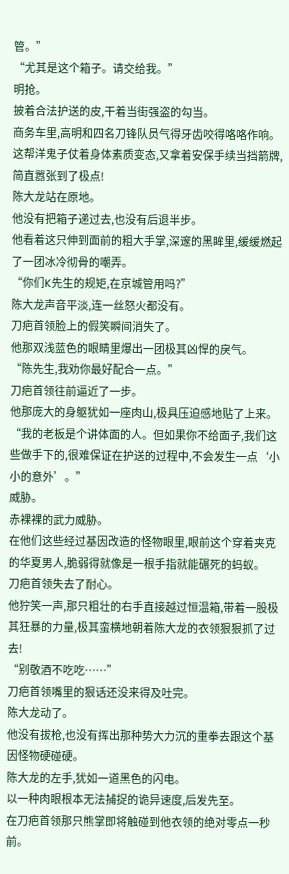管。”
“尤其是这个箱子。请交给我。”
明抢。
披着合法护送的皮,干着当街强盗的勾当。
商务车里,高明和四名刀锋队员气得牙齿咬得咯咯作响。
这帮洋鬼子仗着身体素质变态,又拿着安保手续当挡箭牌,简直嚣张到了极点!
陈大龙站在原地。
他没有把箱子递过去,也没有后退半步。
他看着这只伸到面前的粗大手掌,深邃的黑眸里,缓缓燃起了一团冰冷彻骨的嘲弄。
“你们K先生的规矩,在京城管用吗?”
陈大龙声音平淡,连一丝怒火都没有。
刀疤首领脸上的假笑瞬间消失了。
他那双浅蓝色的眼睛里爆出一团极其凶悍的戾气。
“陈先生,我劝你最好配合一点。”
刀疤首领往前逼近了一步。
他那庞大的身躯犹如一座肉山,极具压迫感地贴了上来。
“我的老板是个讲体面的人。但如果你不给面子,我们这些做手下的,很难保证在护送的过程中,不会发生一点‘小小的意外’。”
威胁。
赤裸裸的武力威胁。
在他们这些经过基因改造的怪物眼里,眼前这个穿着夹克的华夏男人,脆弱得就像是一根手指就能碾死的蚂蚁。
刀疤首领失去了耐心。
他狞笑一声,那只粗壮的右手直接越过恒温箱,带着一股极其狂暴的力量,极其蛮横地朝着陈大龙的衣领狠狠抓了过去!
“别敬酒不吃吃……”
刀疤首领嘴里的狠话还没来得及吐完。
陈大龙动了。
他没有拔枪,也没有挥出那种势大力沉的重拳去跟这个基因怪物硬碰硬。
陈大龙的左手,犹如一道黑色的闪电。
以一种肉眼根本无法捕捉的诡异速度,后发先至。
在刀疤首领那只熊掌即将触碰到他衣领的绝对零点一秒前。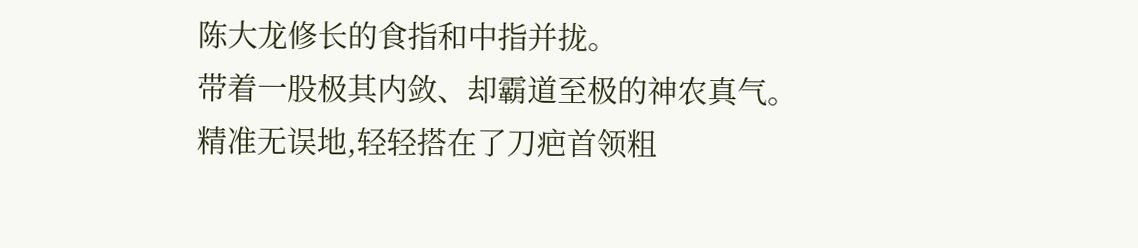陈大龙修长的食指和中指并拢。
带着一股极其内敛、却霸道至极的神农真气。
精准无误地,轻轻搭在了刀疤首领粗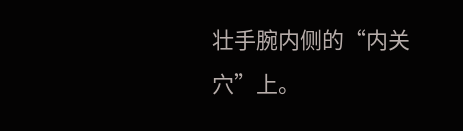壮手腕内侧的“内关穴”上。